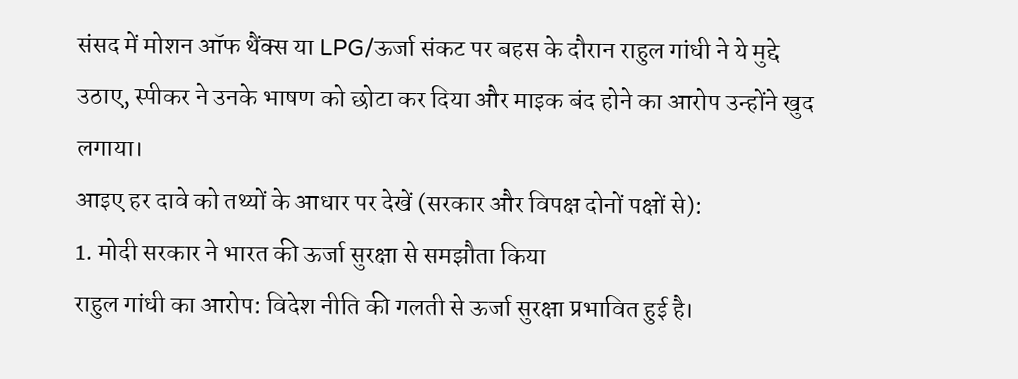संसद में मोशन ऑफ थैंक्स या LPG/ऊर्जा संकट पर बहस के दौरान राहुल गांधी ने ये मुद्दे उठाए, स्पीकर ने उनके भाषण को छोटा कर दिया और माइक बंद होने का आरोप उन्होंने खुद लगाया।
आइए हर दावे को तथ्यों के आधार पर देखें (सरकार और विपक्ष दोनों पक्षों से):
1. मोदी सरकार ने भारत की ऊर्जा सुरक्षा से समझौता किया
राहुल गांधी का आरोप: विदेश नीति की गलती से ऊर्जा सुरक्षा प्रभावित हुई है।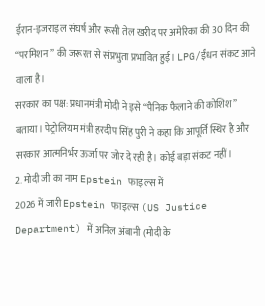ईरान-इजराइल संघर्ष और रूसी तेल खरीद पर अमेरिका की 30 दिन की “परमिशन” की जरूरत से संप्रभुता प्रभावित हुई। LPG/ईंधन संकट आने वाला है।
सरकार का पक्ष: प्रधानमंत्री मोदी ने इसे “पैनिक फैलाने की कोशिश” बताया। पेट्रोलियम मंत्री हरदीप सिंह पुरी ने कहा कि आपूर्ति स्थिर है और सरकार आत्मनिर्भर ऊर्जा पर जोर दे रही है। कोई बड़ा संकट नहीं।
2. मोदी जी का नाम Epstein फाइल्स में
2026 में जारी Epstein फाइल्स (US Justice Department) में अनिल अंबानी (मोदी के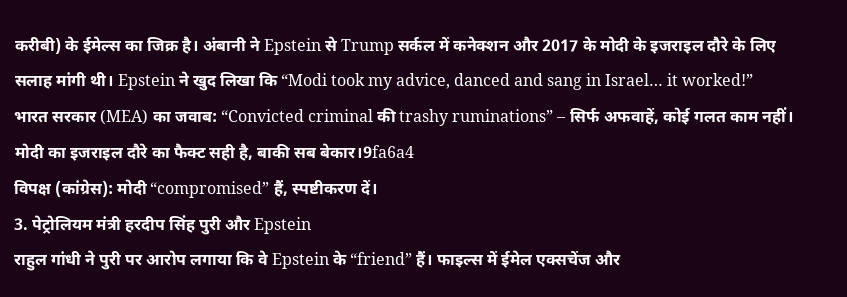करीबी) के ईमेल्स का जिक्र है। अंबानी ने Epstein से Trump सर्कल में कनेक्शन और 2017 के मोदी के इजराइल दौरे के लिए सलाह मांगी थी। Epstein ने खुद लिखा कि “Modi took my advice, danced and sang in Israel… it worked!”
भारत सरकार (MEA) का जवाब: “Convicted criminal की trashy ruminations” – सिर्फ अफवाहें, कोई गलत काम नहीं। मोदी का इजराइल दौरे का फैक्ट सही है, बाकी सब बेकार।9fa6a4
विपक्ष (कांग्रेस): मोदी “compromised” हैं, स्पष्टीकरण दें।
3. पेट्रोलियम मंत्री हरदीप सिंह पुरी और Epstein
राहुल गांधी ने पुरी पर आरोप लगाया कि वे Epstein के “friend” हैं। फाइल्स में ईमेल एक्सचेंज और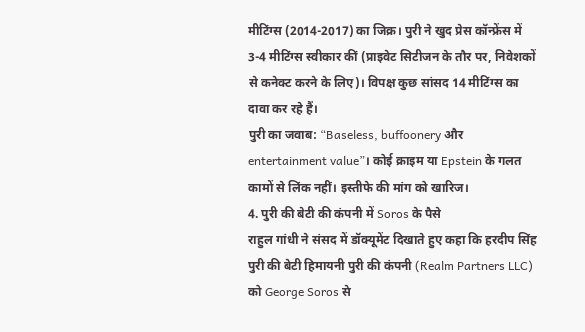मीटिंग्स (2014-2017) का जिक्र। पुरी ने खुद प्रेस कॉन्फ्रेंस में 3-4 मीटिंग्स स्वीकार कीं (प्राइवेट सिटीजन के तौर पर, निवेशकों से कनेक्ट करने के लिए)। विपक्ष कुछ सांसद 14 मीटिंग्स का दावा कर रहे हैं।
पुरी का जवाब: “Baseless, buffoonery और entertainment value”। कोई क्राइम या Epstein के गलत कामों से लिंक नहीं। इस्तीफे की मांग को खारिज।
4. पुरी की बेटी की कंपनी में Soros के पैसे
राहुल गांधी ने संसद में डॉक्यूमेंट दिखाते हुए कहा कि हरदीप सिंह पुरी की बेटी हिमायनी पुरी की कंपनी (Realm Partners LLC) को George Soros से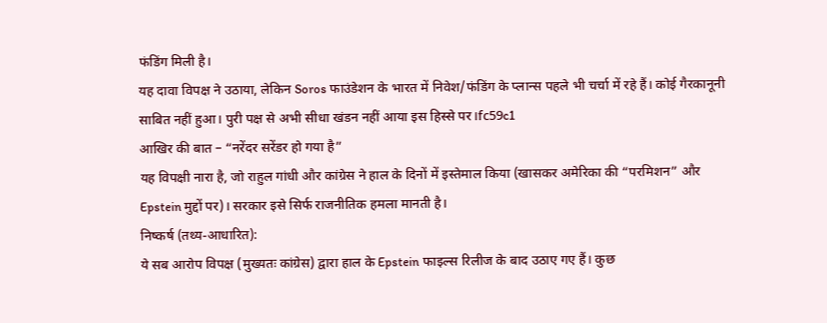फंडिंग मिली है।
यह दावा विपक्ष ने उठाया, लेकिन Soros फाउंडेशन के भारत में निवेश/फंडिंग के प्लान्स पहले भी चर्चा में रहे हैं। कोई गैरकानूनी साबित नहीं हुआ। पुरी पक्ष से अभी सीधा खंडन नहीं आया इस हिस्से पर।fc59c1
आखिर की बात – “नरेंदर सरेंडर हो गया है”
यह विपक्षी नारा है, जो राहुल गांधी और कांग्रेस ने हाल के दिनों में इस्तेमाल किया (खासकर अमेरिका की “परमिशन” और Epstein मुद्दों पर)। सरकार इसे सिर्फ राजनीतिक हमला मानती है।
निष्कर्ष (तथ्य-आधारित):
ये सब आरोप विपक्ष (मुख्यतः कांग्रेस) द्वारा हाल के Epstein फाइल्स रिलीज के बाद उठाए गए हैं। कुछ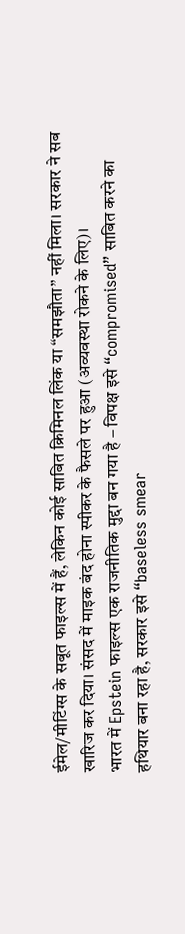ईमेल/मीटिंग्स के सबूत फाइल्स में हैं, लेकिन कोई साबित क्रिमिनल लिंक या “समझौता” नहीं मिला। सरकार ने सब खारिज कर दिया। संसद में माइक बंद होना स्पीकर के फैसले पर हुआ (अव्यवस्था रोकने के लिए)।
भारत में Epstein फाइल्स एक राजनीतिक मुद्दा बन गया है – विपक्ष इसे “compromised” साबित करने का हथियार बना रहा है, सरकार इसे “baseless smear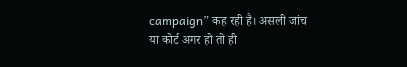campaign” कह रही है। असली जांच या कोर्ट अगर हो तो ही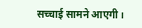सच्चाई सामने आएगी।